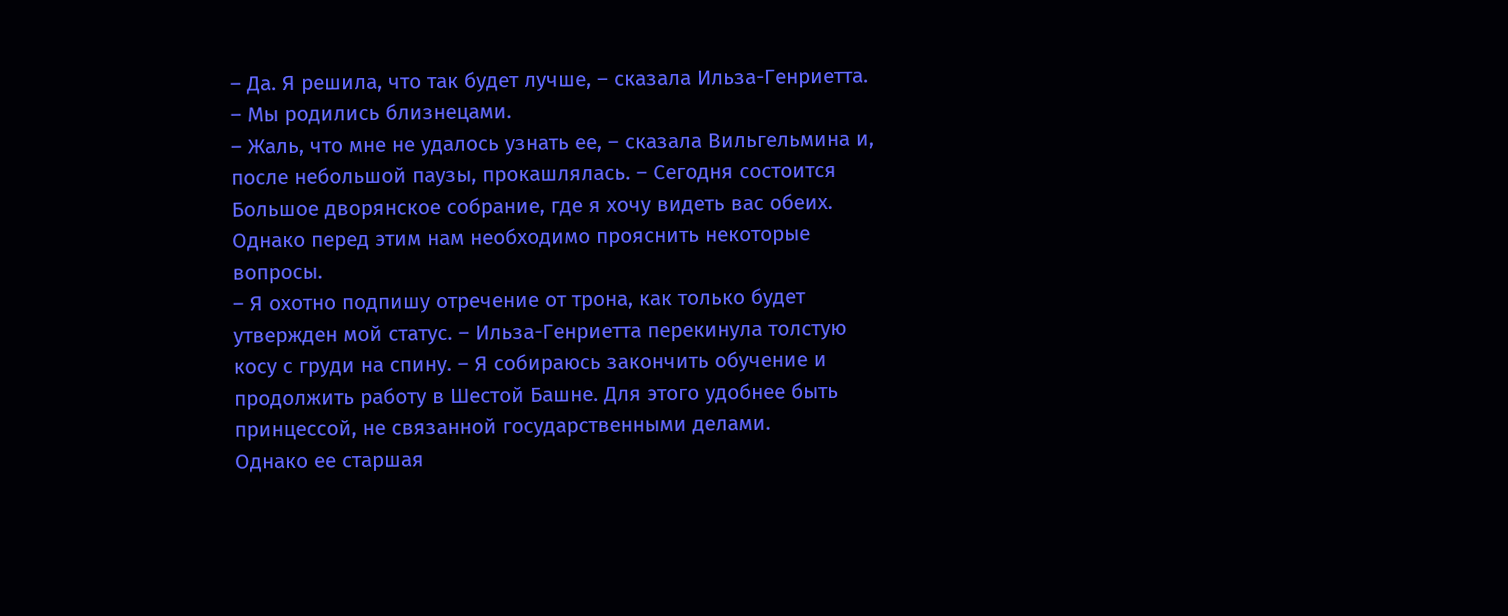– Да. Я решила, что так будет лучше, – сказала Ильза-Генриетта. – Мы родились близнецами.
– Жаль, что мне не удалось узнать ее, – сказала Вильгельмина и, после небольшой паузы, прокашлялась. – Сегодня состоится Большое дворянское собрание, где я хочу видеть вас обеих. Однако перед этим нам необходимо прояснить некоторые вопросы.
– Я охотно подпишу отречение от трона, как только будет утвержден мой статус. – Ильза-Генриетта перекинула толстую косу с груди на спину. – Я собираюсь закончить обучение и продолжить работу в Шестой Башне. Для этого удобнее быть принцессой, не связанной государственными делами.
Однако ее старшая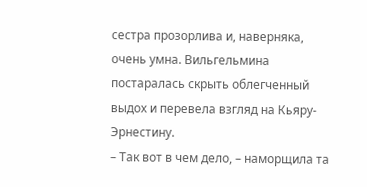сестра прозорлива и, наверняка, очень умна. Вильгельмина постаралась скрыть облегченный выдох и перевела взгляд на Кьяру-Эрнестину.
– Так вот в чем дело, – наморщила та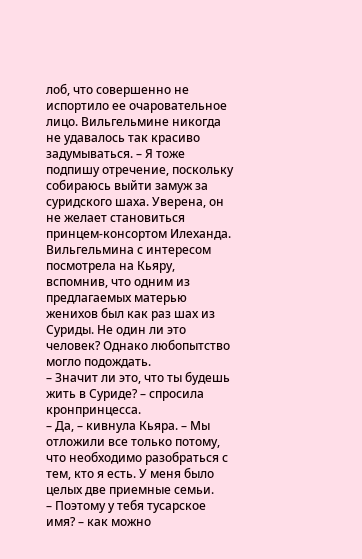лоб, что совершенно не испортило ее очаровательное лицо. Вильгельмине никогда не удавалось так красиво задумываться. – Я тоже подпишу отречение, поскольку собираюсь выйти замуж за суридского шаха. Уверена, он не желает становиться принцем-консортом Илеханда.
Вильгельмина с интересом посмотрела на Кьяру, вспомнив, что одним из предлагаемых матерью женихов был как раз шах из Суриды. Не один ли это человек? Однако любопытство могло подождать.
– Значит ли это, что ты будешь жить в Суриде? – спросила кронпринцесса.
– Да, – кивнула Кьяра. – Мы отложили все только потому, что необходимо разобраться с тем, кто я есть. У меня было целых две приемные семьи.
– Поэтому у тебя тусарское имя? – как можно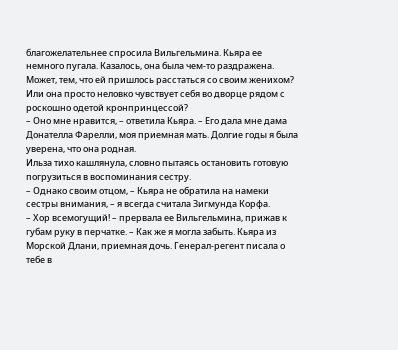благожелательнее спросила Вильгельмина. Кьяра ее немного пугала. Казалось, она была чем-то раздражена. Может, тем, что ей пришлось расстаться со своим женихом? Или она просто неловко чувствует себя во дворце рядом с роскошно одетой кронпринцессой?
– Оно мне нравится, – ответила Кьяра. – Его дала мне дама Донателла Фарелли, моя приемная мать. Долгие годы я была уверена, что она родная.
Ильза тихо кашлянула, словно пытаясь остановить готовую погрузиться в воспоминания сестру.
– Однако своим отцом, – Кьяра не обратила на намеки сестры внимания, – я всегда считала Зигмунда Корфа.
– Хор всемогущий! – прервала ее Вильгельмина, прижав к губам руку в перчатке. – Как же я могла забыть. Кьяра из Морской Длани, приемная дочь. Генерал-регент писала о тебе в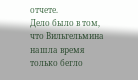отчете.
Дело было в том, что Вильгельмина нашла время только бегло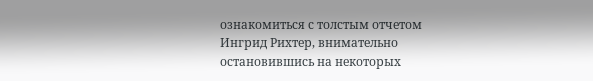ознакомиться с толстым отчетом Ингрид Рихтер, внимательно остановившись на некоторых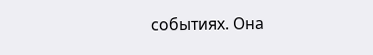событиях. Она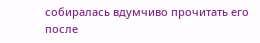собиралась вдумчиво прочитать его после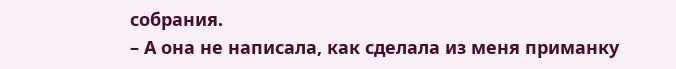собрания.
– А она не написала, как сделала из меня приманку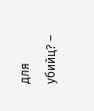для убийц? –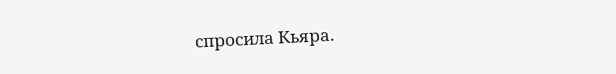спросила Кьяра.